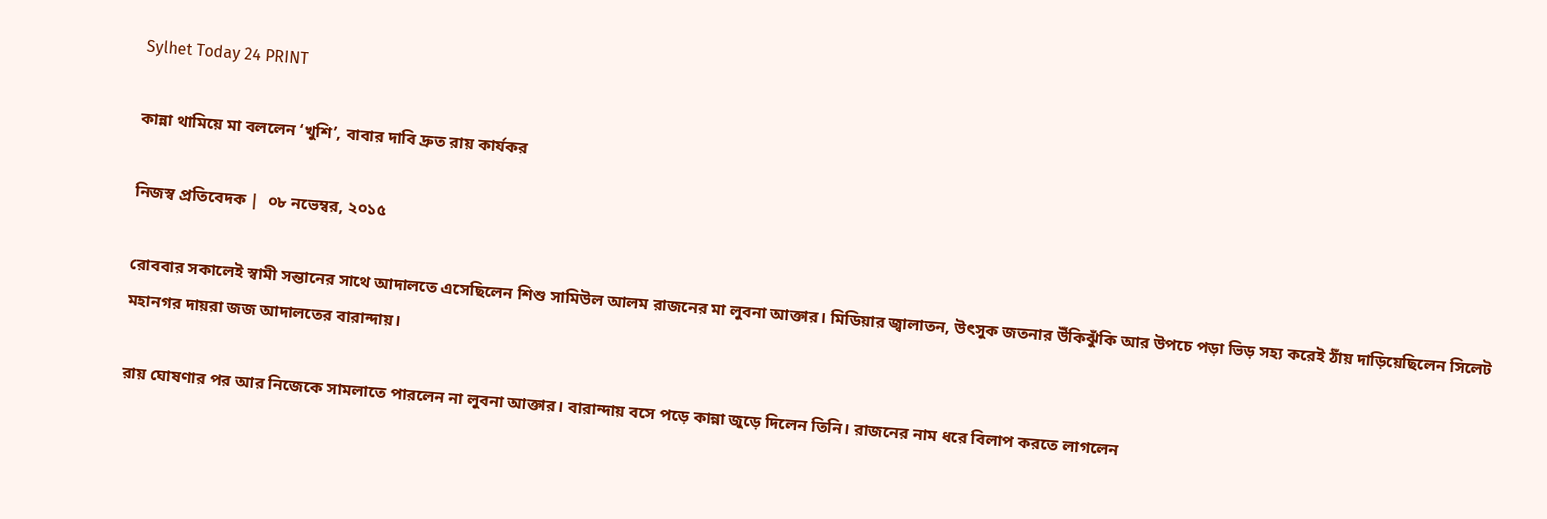Sylhet Today 24 PRINT

কান্না থামিয়ে মা বললেন ‘খুশি’, বাবার দাবি দ্রুত রায় কার্যকর

নিজস্ব প্রতিবেদক |  ০৮ নভেম্বর, ২০১৫

রোববার সকালেই স্বামী সন্তানের সাথে আদালতে এসেছিলেন শিশু সামিউল আলম রাজনের মা লুবনা আক্তার। মিডিয়ার জ্বালাতন, উৎসুক জতনার উঁকিঝুঁকি আর উপচে পড়া ভিড় সহ্য করেই ঠাঁয় দাড়িয়েছিলেন সিলেট মহানগর দায়রা জজ আদালতের বারান্দায়।

রায় ঘোষণার পর আর নিজেকে সামলাতে পারলেন না লুবনা আক্তার। বারান্দায় বসে পড়ে কান্না জুড়ে দিলেন তিনি। রাজনের নাম ধরে বিলাপ করতে লাগলেন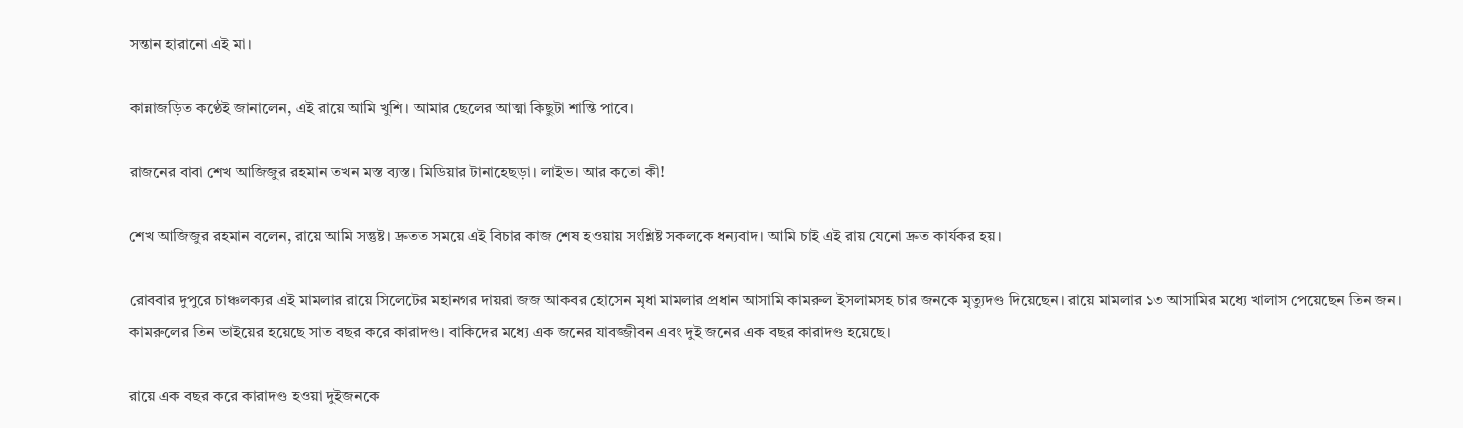সন্তান হারানো এই মা।

কান্নাজড়িত কণ্ঠেই জানালেন, এই রায়ে আমি খুশি। আমার ছেলের আত্মা কিছুটা শান্তি পাবে।

রাজনের বাবা শেখ আজিজুর রহমান তখন মস্ত ব্যস্ত। মিডিয়ার টানাহেছড়া। লাইভ। আর কতো কী!

শেখ আজিজুর রহমান বলেন, রায়ে আমি সন্তুষ্ট। দ্রুতত সময়ে এই বিচার কাজ শেষ হওয়ায় সংশ্লিষ্ট সকলকে ধন্যবাদ। আমি চাই এই রায় যেনো দ্রুত কার্যকর হয়।

রোববার দুপুরে চাঞ্চলক্যর এই মামলার রায়ে সিলেটের মহানগর দায়রা জজ আকবর হোসেন মৃধা মামলার প্রধান আসামি কামরুল ইসলামসহ চার জনকে মৃত্যুদণ্ড দিয়েছেন। রায়ে মামলার ১৩ আসামির মধ্যে খালাস পেয়েছেন তিন জন। কামরুলের তিন ভাইয়ের হয়েছে সাত বছর করে কারাদণ্ড। বাকিদের মধ্যে এক জনের যাবজ্জীবন এবং দুই জনের এক বছর কারাদণ্ড হয়েছে।

রায়ে এক বছর করে কারাদণ্ড হওয়া দুইজনকে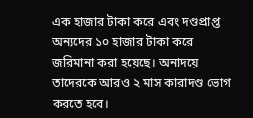এক হাজার টাকা করে এবং দণ্ডপ্রাপ্ত অন্যদের ১০ হাজার টাকা করে জরিমানা করা হয়েছে। অনাদয়ে তাদেরকে আরও ২ মাস কারাদণ্ড ভোগ করতে হবে।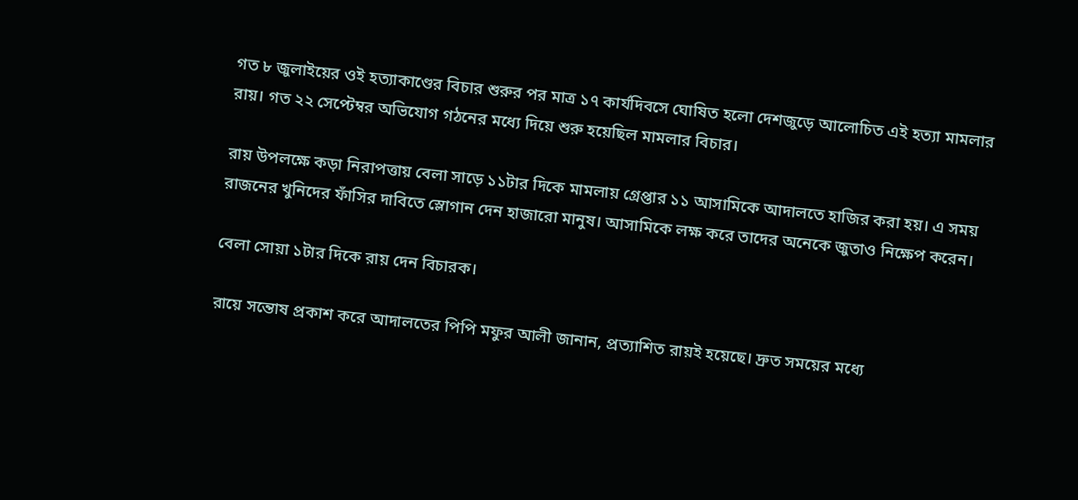গত ৮ জুলাইয়ের ওই হত্যাকাণ্ডের বিচার শুরুর পর মাত্র ১৭ কার্যদিবসে ঘোষিত হলো দেশজুড়ে আলোচিত এই হত্যা মামলার রায়। গত ২২ সেপ্টেম্বর অভিযোগ গঠনের মধ্যে দিয়ে শুরু হয়েছিল মামলার বিচার।

রায় উপলক্ষে কড়া নিরাপত্তায় বেলা সাড়ে ১১টার দিকে মামলায় গ্রেপ্তার ১১ আসামিকে আদালতে হাজির করা হয়। এ সময় রাজনের খুনিদের ফাঁসির দাবিতে স্লোগান দেন হাজারো মানুষ। আসামিকে লক্ষ করে তাদের অনেকে জুতাও নিক্ষেপ করেন।

বেলা সোয়া ১টার দিকে রায় দেন বিচারক।

রায়ে সন্তোষ প্রকাশ করে আদালতের পিপি মফুর আলী জানান, প্রত্যাশিত রায়ই হয়েছে। দ্রুত সময়ের মধ্যে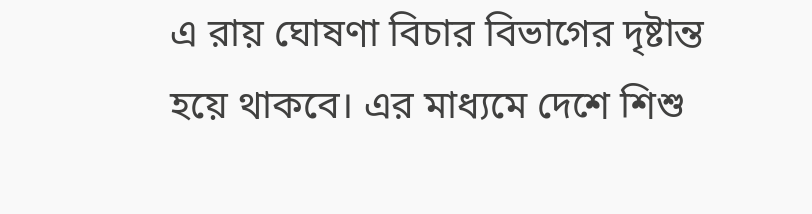এ রায় ঘোষণা বিচার বিভাগের দৃষ্টান্ত হয়ে থাকবে। এর মাধ্যমে দেশে শিশু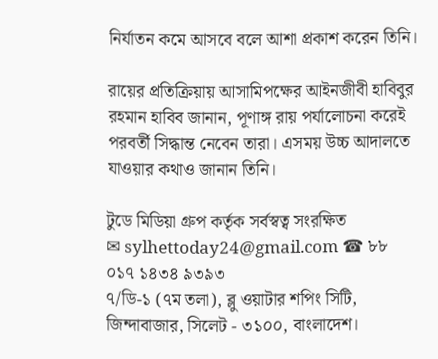নির্যাতন কমে আসবে বলে আশা প্রকাশ করেন তিনি।

রায়ের প্রতিক্রিয়ায় আসামিপক্ষের আইনজীবী হাবিবুর রহমান হাবিব জানান, পূণাঙ্গ রায় পর্যালোচনা করেই পরবর্তী সিদ্ধান্ত নেবেন তারা। এসময় উচ্চ আদালতে যাওয়ার কথাও জানান তিনি।

টুডে মিডিয়া গ্রুপ কর্তৃক সর্বস্বত্ব সংরক্ষিত
✉ sylhettoday24@gmail.com ☎ ৮৮ ০১৭ ১৪৩৪ ৯৩৯৩
৭/ডি-১ (৭ম তলা), ব্লু ওয়াটার শপিং সিটি,
জিন্দাবাজার, সিলেট - ৩১০০, বাংলাদেশ।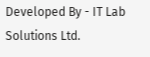Developed By - IT Lab Solutions Ltd.